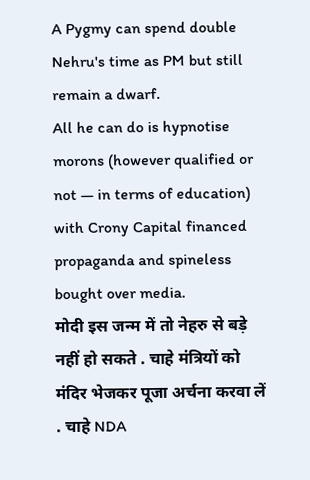A Pygmy can spend double Nehru's time as PM but still remain a dwarf.
All he can do is hypnotise morons (however qualified or not — in terms of education) with Crony Capital financed propaganda and spineless bought over media.
मोदी इस जन्म में तो नेहरु से बड़े नहीं हो सकते . चाहे मंत्रियों को मंदिर भेजकर पूजा अर्चना करवा लें . चाहे NDA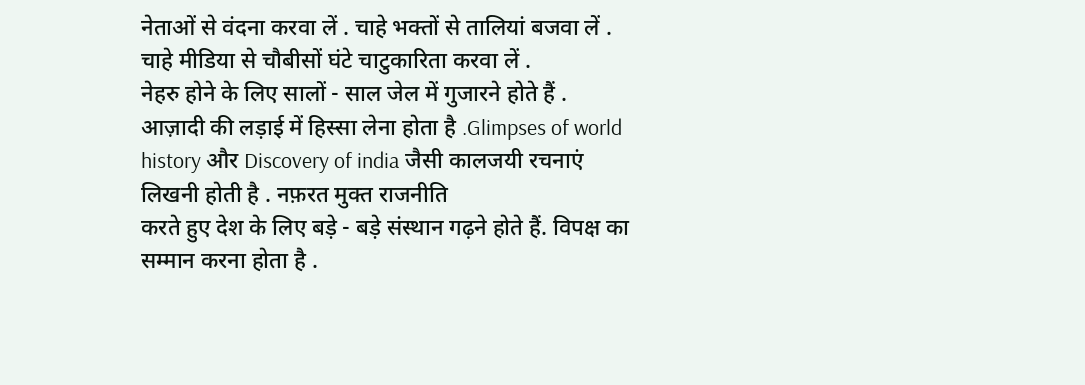नेताओं से वंदना करवा लें . चाहे भक्तों से तालियां बजवा लें . चाहे मीडिया से चौबीसों घंटे चाटुकारिता करवा लें .
नेहरु होने के लिए सालों - साल जेल में गुजारने होते हैं . आज़ादी की लड़ाई में हिस्सा लेना होता है .Glimpses of world history और Discovery of india जैसी कालजयी रचनाएं लिखनी होती है . नफ़रत मुक्त राजनीति
करते हुए देश के लिए बड़े - बड़े संस्थान गढ़ने होते हैं. विपक्ष का सम्मान करना होता है .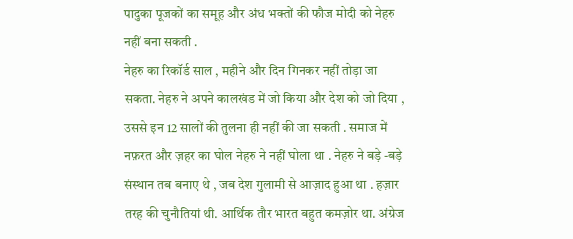पादुका पूजकों का समूह और अंध भक्तों की फौज मोदी को नेहरु नहीं बना सकती .
नेहरु का रिकॉर्ड साल , महीने और दिन गिनकर नहीं तोड़ा जा सकता. नेहरु ने अपने कालखंड में जो किया और देश को जो दिया , उससे इन 12 सालों की तुलना ही नहीं की जा सकती . समाज में नफ़रत और ज़हर का घोल नेहरु ने नहीं घोला था . नेहरु ने बड़े -बड़े संस्थान तब बनाए थे , जब देश गुलामी से आज़ाद हुआ था . हज़ार तरह की चुनौतियां थी. आर्थिक तौर भारत बहुत कमज़ोर था. अंग्रेज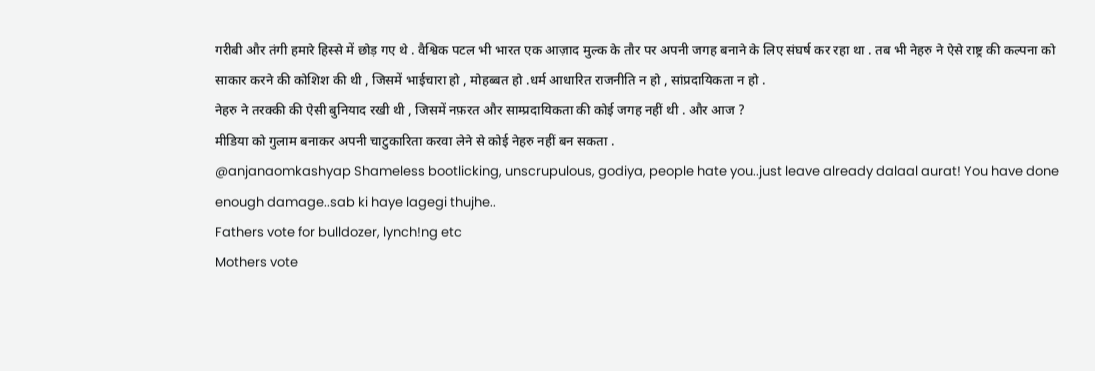गरीबी और तंगी हमारे हिस्से में छोड़ गए थे . वैश्विक पटल भी भारत एक आज़ाद मुल्क के तौर पर अपनी जगह बनाने के लिए संघर्ष कर रहा था . तब भी नेहरु ने ऐसे राष्ट्र की कल्पना को साकार करने की कोशिश की थी , जिसमें भाईचारा हो , मोहब्बत हो .धर्म आधारित राजनीति न हो , सांप्रदायिकता न हो .
नेहरु ने तरक्की की ऐसी बुनियाद रखी थी , जिसमें नफ़रत और साम्प्रदायिकता की कोई जगह नहीं थी . और आज ?
मीडिया को गुलाम बनाकर अपनी चाटुकारिता करवा लेने से कोई नेहरु नहीं बन सकता .
@anjanaomkashyap Shameless bootlicking, unscrupulous, godiya, people hate you..just leave already dalaal aurat! You have done enough damage..sab ki haye lagegi thujhe..
Fathers vote for bulldozer, lynch!ng etc
Mothers vote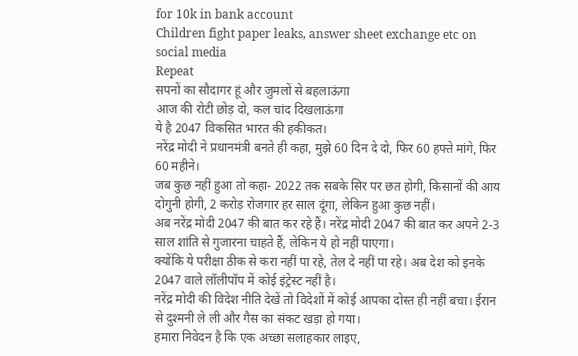for 10k in bank account
Children fight paper leaks, answer sheet exchange etc on social media
Repeat
सपनों का सौदागर हूं और जुमलों से बहलाऊंगा
आज की रोटी छोड़ दो, कल चांद दिखलाऊंगा
ये है 2047 विकसित भारत की हकीकत।
नरेंद्र मोदी ने प्रधानमंत्री बनते ही कहा, मुझे 60 दिन दे दो, फिर 60 हफ्ते मांगे, फिर 60 महीने।
जब कुछ नहीं हुआ तो कहा- 2022 तक सबके सिर पर छत होगी, किसानों की आय दोगुनी होगी, 2 करोड़ रोजगार हर साल दूंगा, लेकिन हुआ कुछ नहीं।
अब नरेंद्र मोदी 2047 की बात कर रहे हैं। नरेंद्र मोदी 2047 की बात कर अपने 2-3 साल शांति से गुजारना चाहते हैं, लेकिन ये हो नहीं पाएगा।
क्योंकि ये परीक्षा ठीक से करा नहीं पा रहे, तेल दे नहीं पा रहे। अब देश को इनके 2047 वाले लॉलीपॉप में कोई इंट्रेस्ट नहीं है।
नरेंद्र मोदी की विदेश नीति देखें तो विदेशों में कोई आपका दोस्त ही नहीं बचा। ईरान से दुश्मनी ले ली और गैस का संकट खड़ा हो गया।
हमारा निवेदन है कि एक अच्छा सलाहकार लाइए,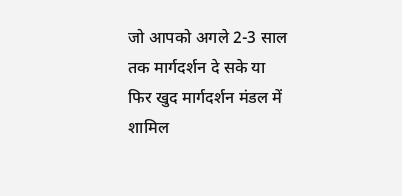जो आपको अगले 2-3 साल तक मार्गदर्शन दे सके या फिर खुद मार्गदर्शन मंडल में शामिल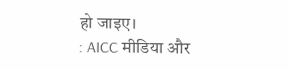हो जाइए।
: AICC मीडिया और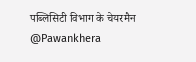पब्लिसिटी विभाग के चेयरमैन @Pawankhera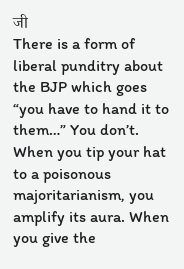जी
There is a form of liberal punditry about the BJP which goes “you have to hand it to them…” You don’t. When you tip your hat to a poisonous majoritarianism, you amplify its aura. When you give the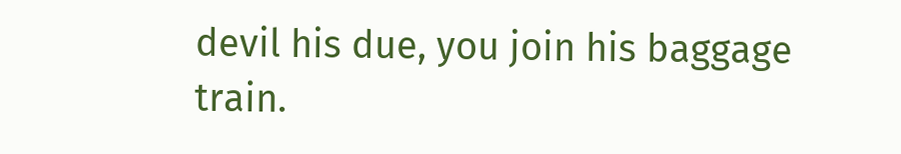devil his due, you join his baggage train.